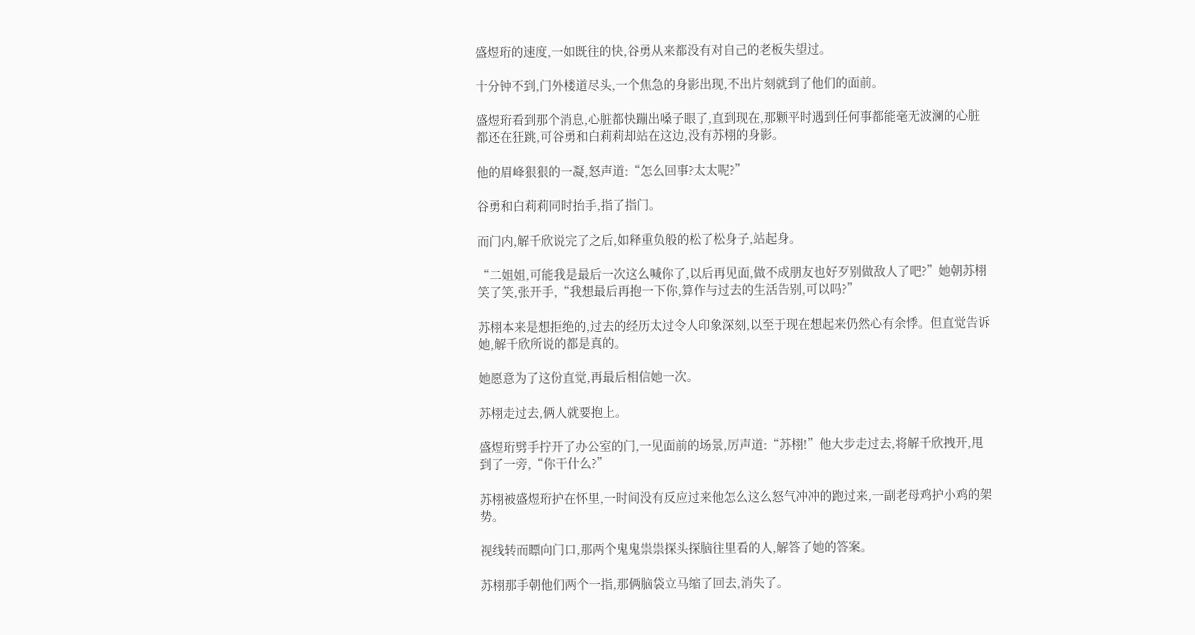盛煜珩的速度,一如既往的快,谷勇从来都没有对自己的老板失望过。

十分钟不到,门外楼道尽头,一个焦急的身影出现,不出片刻就到了他们的面前。

盛煜珩看到那个消息,心脏都快蹦出嗓子眼了,直到现在,那颗平时遇到任何事都能毫无波澜的心脏都还在狂跳,可谷勇和白莉莉却站在这边,没有苏栩的身影。

他的眉峰狠狠的一凝,怒声道:“怎么回事?太太呢?”

谷勇和白莉莉同时抬手,指了指门。

而门内,解千欣说完了之后,如释重负般的松了松身子,站起身。

“二姐姐,可能我是最后一次这么喊你了,以后再见面,做不成朋友也好歹别做敌人了吧?”她朝苏栩笑了笑,张开手,“我想最后再抱一下你,算作与过去的生活告别,可以吗?”

苏栩本来是想拒绝的,过去的经历太过令人印象深刻,以至于现在想起来仍然心有余悸。但直觉告诉她,解千欣所说的都是真的。

她愿意为了这份直觉,再最后相信她一次。

苏栩走过去,俩人就要抱上。

盛煜珩劈手拧开了办公室的门,一见面前的场景,厉声道:“苏栩!”他大步走过去,将解千欣拽开,甩到了一旁,“你干什么?”

苏栩被盛煜珩护在怀里,一时间没有反应过来他怎么这么怒气冲冲的跑过来,一副老母鸡护小鸡的架势。

视线转而瞟向门口,那两个鬼鬼祟祟探头探脑往里看的人,解答了她的答案。

苏栩那手朝他们两个一指,那俩脑袋立马缩了回去,消失了。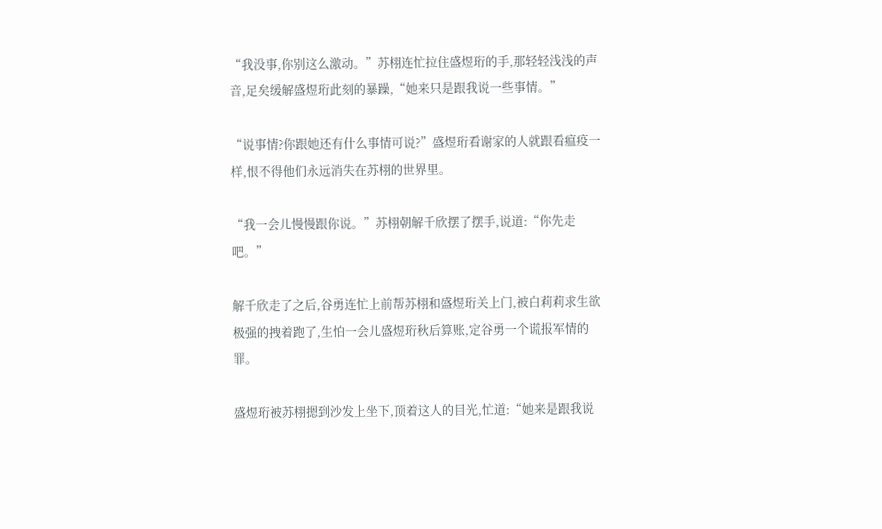“我没事,你别这么激动。”苏栩连忙拉住盛煜珩的手,那轻轻浅浅的声音,足矣缓解盛煜珩此刻的暴躁,“她来只是跟我说一些事情。”

“说事情?你跟她还有什么事情可说?”盛煜珩看谢家的人就跟看瘟疫一样,恨不得他们永远消失在苏栩的世界里。

“我一会儿慢慢跟你说。”苏栩朝解千欣摆了摆手,说道:“你先走吧。”

解千欣走了之后,谷勇连忙上前帮苏栩和盛煜珩关上门,被白莉莉求生欲极强的拽着跑了,生怕一会儿盛煜珩秋后算账,定谷勇一个谎报军情的罪。

盛煜珩被苏栩摁到沙发上坐下,顶着这人的目光,忙道:“她来是跟我说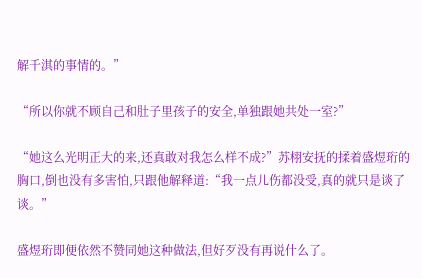解千淇的事情的。”

“所以你就不顾自己和肚子里孩子的安全,单独跟她共处一室?”

“她这么光明正大的来,还真敢对我怎么样不成?”苏栩安抚的揉着盛煜珩的胸口,倒也没有多害怕,只跟他解释道:“我一点儿伤都没受,真的就只是谈了谈。”

盛煜珩即便依然不赞同她这种做法,但好歹没有再说什么了。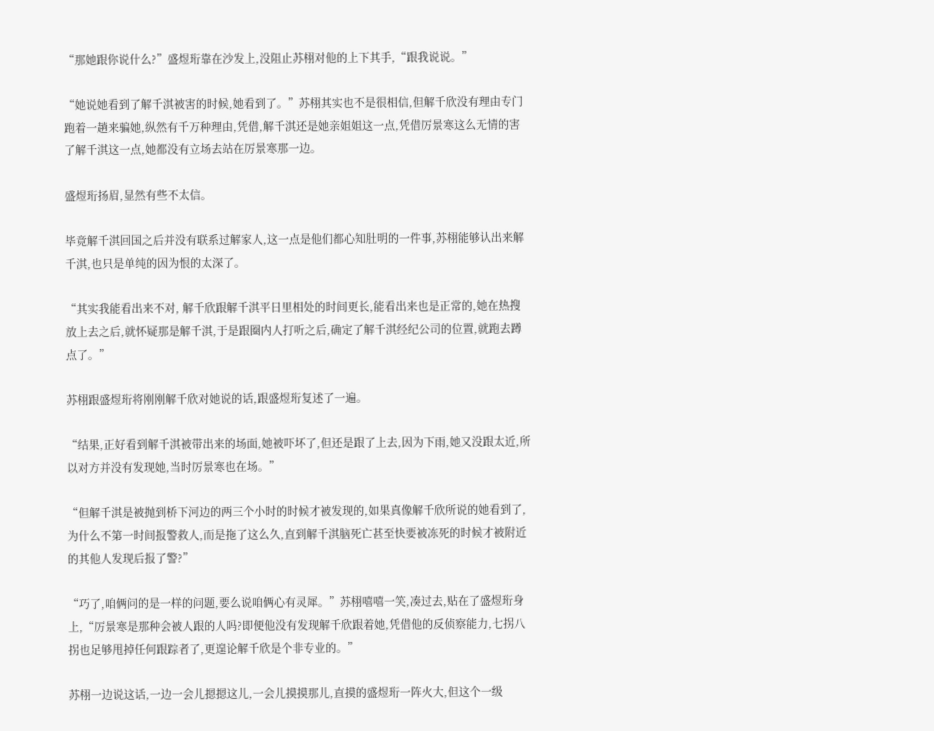“那她跟你说什么?”盛煜珩靠在沙发上,没阻止苏栩对他的上下其手,“跟我说说。”

“她说她看到了解千淇被害的时候,她看到了。”苏栩其实也不是很相信,但解千欣没有理由专门跑着一趟来骗她,纵然有千万种理由,凭借,解千淇还是她亲姐姐这一点,凭借厉景寒这么无情的害了解千淇这一点,她都没有立场去站在厉景寒那一边。

盛煜珩扬眉,显然有些不太信。

毕竟解千淇回国之后并没有联系过解家人,这一点是他们都心知肚明的一件事,苏栩能够认出来解千淇,也只是单纯的因为恨的太深了。

“其实我能看出来不对, 解千欣跟解千淇平日里相处的时间更长,能看出来也是正常的,她在热搜放上去之后,就怀疑那是解千淇,于是跟圈内人打听之后,确定了解千淇经纪公司的位置,就跑去蹲点了。”

苏栩跟盛煜珩将刚刚解千欣对她说的话,跟盛煜珩复述了一遍。

“结果,正好看到解千淇被带出来的场面,她被吓坏了,但还是跟了上去,因为下雨,她又没跟太近,所以对方并没有发现她,当时厉景寒也在场。”

“但解千淇是被抛到桥下河边的两三个小时的时候才被发现的,如果真像解千欣所说的她看到了,为什么不第一时间报警救人,而是拖了这么久,直到解千淇脑死亡甚至快要被冻死的时候才被附近的其他人发现后报了警?”

“巧了,咱俩问的是一样的问题,要么说咱俩心有灵犀。”苏栩嘻嘻一笑,凑过去,贴在了盛煜珩身上,“厉景寒是那种会被人跟的人吗?即便他没有发现解千欣跟着她,凭借他的反侦察能力,七拐八拐也足够甩掉任何跟踪者了,更遑论解千欣是个非专业的。”

苏栩一边说这话,一边一会儿摁摁这儿,一会儿摸摸那儿,直摸的盛煜珩一阵火大,但这个一级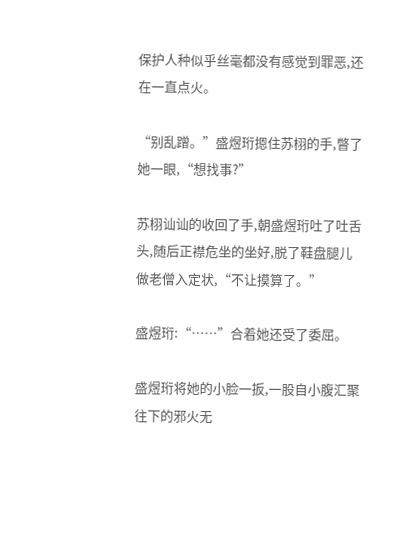保护人种似乎丝毫都没有感觉到罪恶,还在一直点火。

“别乱蹭。”盛煜珩摁住苏栩的手,瞥了她一眼,“想找事?”

苏栩讪讪的收回了手,朝盛煜珩吐了吐舌头,随后正襟危坐的坐好,脱了鞋盘腿儿做老僧入定状,“不让摸算了。”

盛煜珩:“……”合着她还受了委屈。

盛煜珩将她的小脸一扳,一股自小腹汇聚往下的邪火无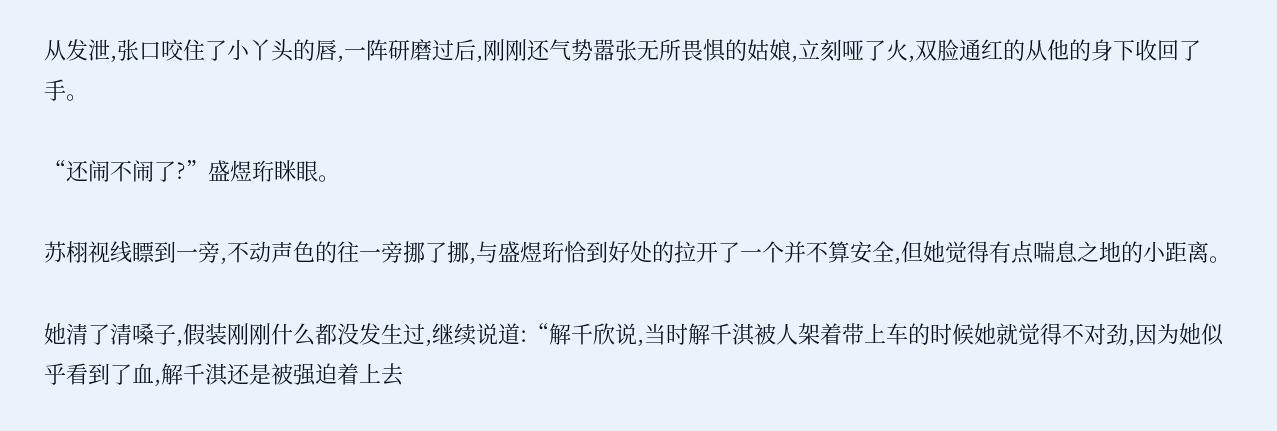从发泄,张口咬住了小丫头的唇,一阵研磨过后,刚刚还气势嚣张无所畏惧的姑娘,立刻哑了火,双脸通红的从他的身下收回了手。

“还闹不闹了?”盛煜珩眯眼。

苏栩视线瞟到一旁,不动声色的往一旁挪了挪,与盛煜珩恰到好处的拉开了一个并不算安全,但她觉得有点喘息之地的小距离。

她清了清嗓子,假装刚刚什么都没发生过,继续说道:“解千欣说,当时解千淇被人架着带上车的时候她就觉得不对劲,因为她似乎看到了血,解千淇还是被强迫着上去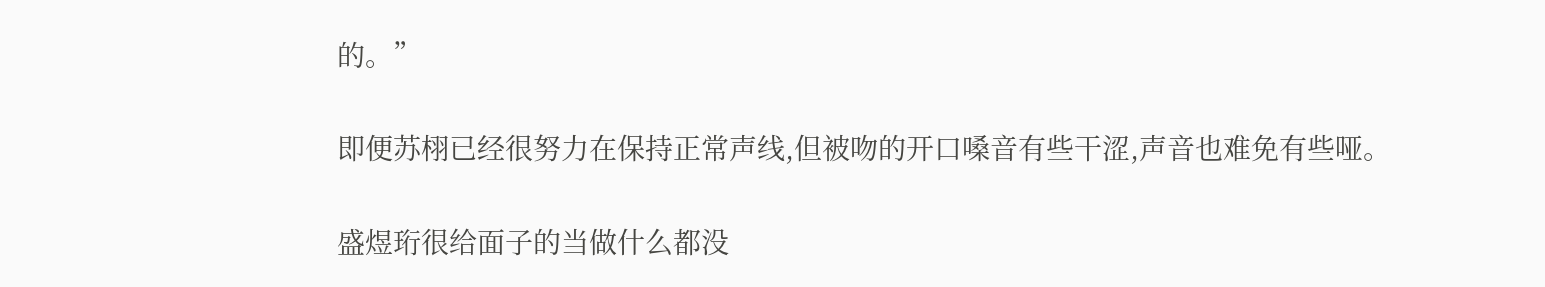的。”

即便苏栩已经很努力在保持正常声线,但被吻的开口嗓音有些干涩,声音也难免有些哑。

盛煜珩很给面子的当做什么都没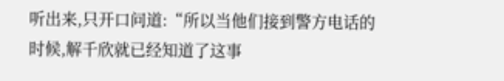听出来,只开口问道:“所以当他们接到警方电话的时候,解千欣就已经知道了这事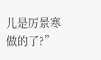儿是厉景寒做的了?”